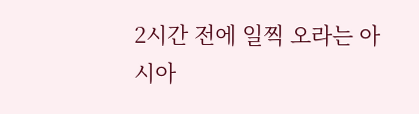2시간 전에 일찍 오라는 아시아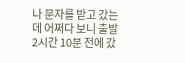나 문자를 받고 갔는데 어쩌다 보니 출발 2시간 10분 전에 갔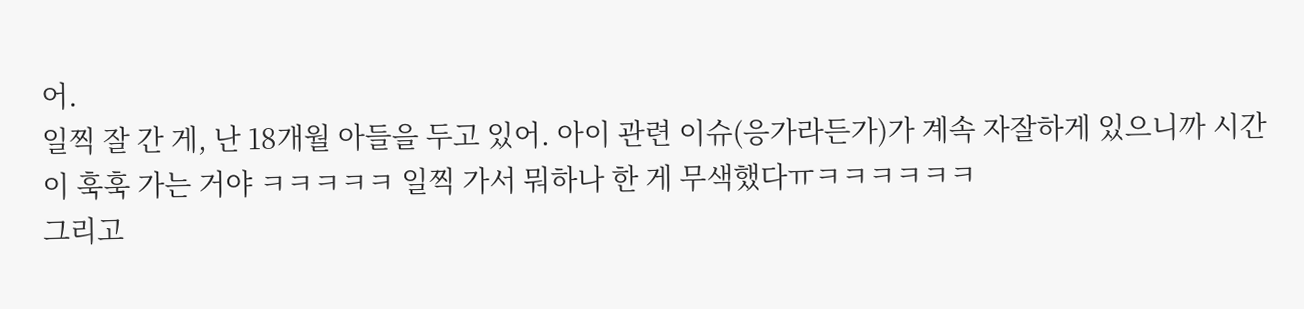어.
일찍 잘 간 게, 난 18개월 아들을 두고 있어. 아이 관련 이슈(응가라든가)가 계속 자잘하게 있으니까 시간이 훅훅 가는 거야 ㅋㅋㅋㅋㅋ 일찍 가서 뭐하나 한 게 무색했다ㅠㅋㅋㅋㅋㅋㅋ
그리고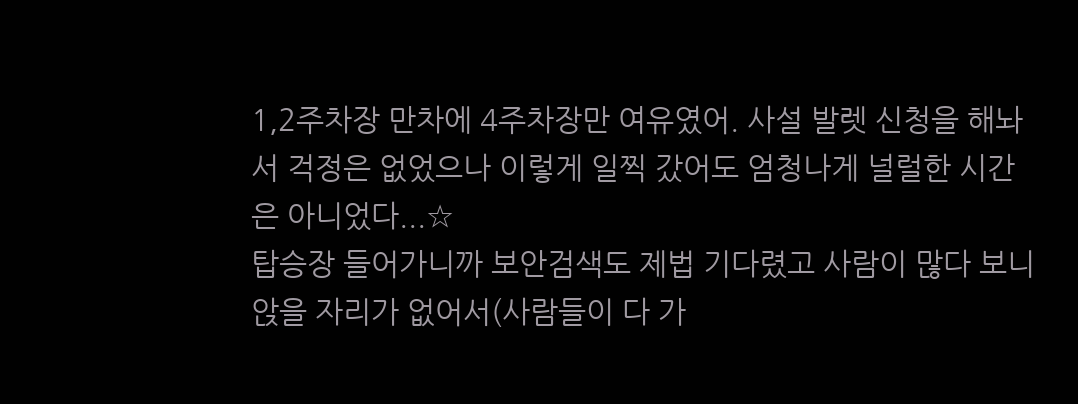1,2주차장 만차에 4주차장만 여유였어. 사설 발렛 신청을 해놔서 걱정은 없었으나 이렇게 일찍 갔어도 엄청나게 널럴한 시간은 아니었다...☆
탑승장 들어가니까 보안검색도 제법 기다렸고 사람이 많다 보니 앉을 자리가 없어서(사람들이 다 가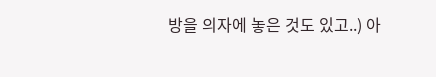방을 의자에 놓은 것도 있고..) 아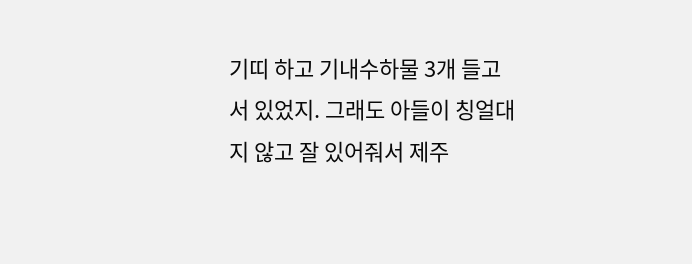기띠 하고 기내수하물 3개 들고 서 있었지. 그래도 아들이 칭얼대지 않고 잘 있어줘서 제주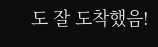도 잘 도착했음!